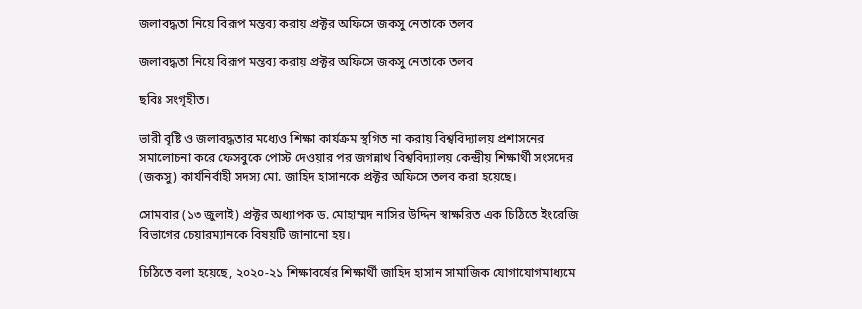জলাবদ্ধতা নিয়ে বিরূপ মন্তব্য করায় প্রক্টর অফিসে জকসু নেতাকে তলব

জলাবদ্ধতা নিয়ে বিরূপ মন্তব্য করায় প্রক্টর অফিসে জকসু নেতাকে তলব

ছবিঃ সংগৃহীত।

ভারী বৃষ্টি ও জলাবদ্ধতার মধ্যেও শিক্ষা কার্যক্রম স্থগিত না করায় বিশ্ববিদ্যালয় প্রশাসনের সমালোচনা করে ফেসবুকে পোস্ট দেওয়ার পর জগন্নাথ বিশ্ববিদ্যালয় কেন্দ্রীয় শিক্ষার্থী সংসদের (জকসু) কার্যনির্বাহী সদস্য মো. জাহিদ হাসানকে প্রক্টর অফিসে তলব করা হয়েছে।

সোমবার (১৩ জুলাই) প্রক্টর অধ্যাপক ড. মোহাম্মদ নাসির উদ্দিন স্বাক্ষরিত এক চিঠিতে ইংরেজি বিভাগের চেয়ারম্যানকে বিষয়টি জানানো হয়।

চিঠিতে বলা হয়েছে, ২০২০-২১ শিক্ষাবর্ষের শিক্ষার্থী জাহিদ হাসান সামাজিক যোগাযোগমাধ্যমে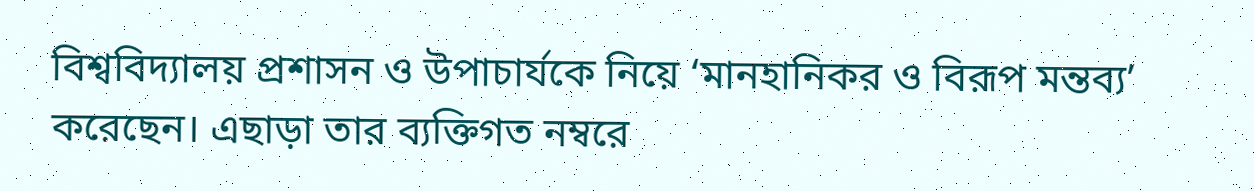বিশ্ববিদ্যালয় প্রশাসন ও উপাচার্যকে নিয়ে ‘মানহানিকর ও বিরূপ মন্তব্য’ করেছেন। এছাড়া তার ব্যক্তিগত নম্বরে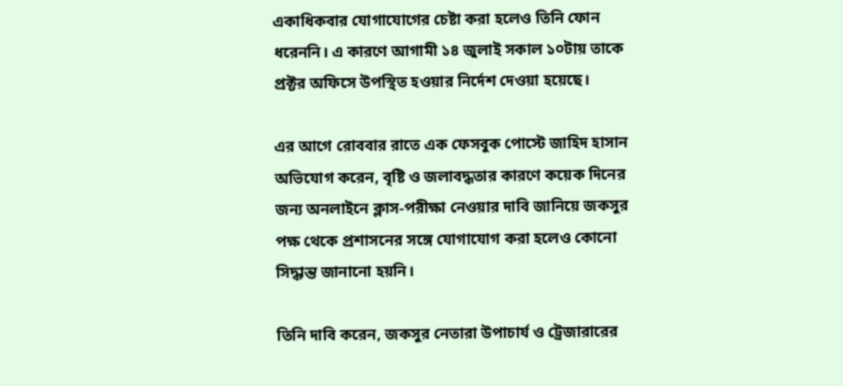একাধিকবার যোগাযোগের চেষ্টা করা হলেও তিনি ফোন ধরেননি। এ কারণে আগামী ১৪ জুলাই সকাল ১০টায় তাকে প্রক্টর অফিসে উপস্থিত হওয়ার নির্দেশ দেওয়া হয়েছে।

এর আগে রোববার রাতে এক ফেসবুক পোস্টে জাহিদ হাসান অভিযোগ করেন, বৃষ্টি ও জলাবদ্ধতার কারণে কয়েক দিনের জন্য অনলাইনে ক্লাস-পরীক্ষা নেওয়ার দাবি জানিয়ে জকসুর পক্ষ থেকে প্রশাসনের সঙ্গে যোগাযোগ করা হলেও কোনো সিদ্ধান্ত জানানো হয়নি।

তিনি দাবি করেন, জকসুর নেতারা উপাচার্য ও ট্রেজারারের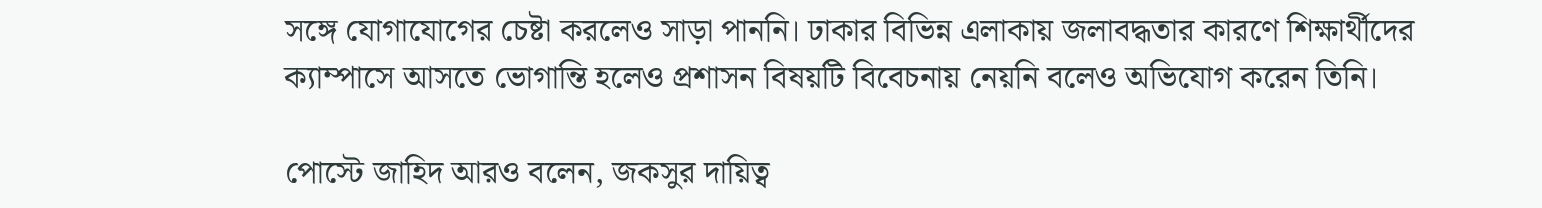সঙ্গে যোগাযোগের চেষ্টা করলেও সাড়া পাননি। ঢাকার বিভিন্ন এলাকায় জলাবদ্ধতার কারণে শিক্ষার্থীদের ক্যাম্পাসে আসতে ভোগান্তি হলেও প্রশাসন বিষয়টি বিবেচনায় নেয়নি বলেও অভিযোগ করেন তিনি।

পোস্টে জাহিদ আরও বলেন, জকসুর দায়িত্ব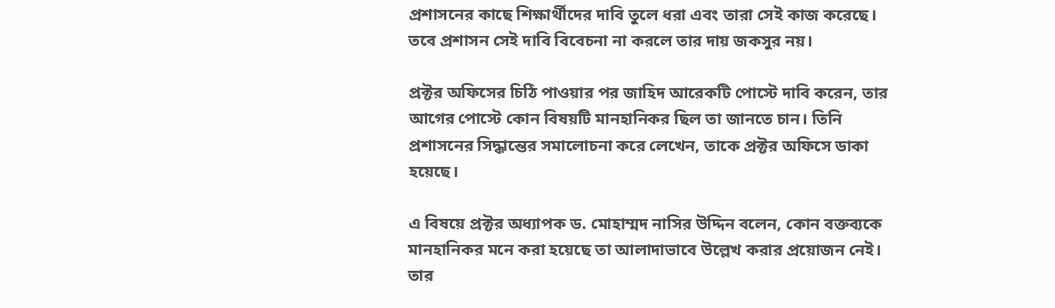প্রশাসনের কাছে শিক্ষার্থীদের দাবি তুলে ধরা এবং তারা সেই কাজ করেছে। তবে প্রশাসন সেই দাবি বিবেচনা না করলে তার দায় জকসুর নয়।

প্রক্টর অফিসের চিঠি পাওয়ার পর জাহিদ আরেকটি পোস্টে দাবি করেন, তার আগের পোস্টে কোন বিষয়টি মানহানিকর ছিল তা জানতে চান। তিনি প্রশাসনের সিদ্ধান্তের সমালোচনা করে লেখেন, তাকে প্রক্টর অফিসে ডাকা হয়েছে।

এ বিষয়ে প্রক্টর অধ্যাপক ড. মোহাম্মদ নাসির উদ্দিন বলেন, কোন বক্তব্যকে মানহানিকর মনে করা হয়েছে তা আলাদাভাবে উল্লেখ করার প্রয়োজন নেই। তার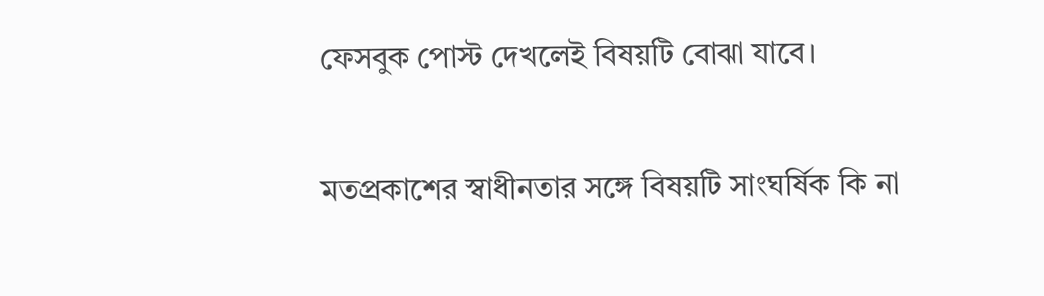ফেসবুক পোস্ট দেখলেই বিষয়টি বোঝা যাবে।

মতপ্রকাশের স্বাধীনতার সঙ্গে বিষয়টি সাংঘর্ষিক কি না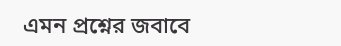এমন প্রশ্নের জবাবে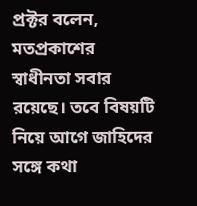প্রক্টর বলেন, মতপ্রকাশের স্বাধীনতা সবার রয়েছে। তবে বিষয়টি নিয়ে আগে জাহিদের সঙ্গে কথা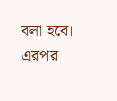বলা হবে। এরপর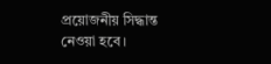প্রয়োজনীয় সিদ্ধান্ত নেওয়া হবে।